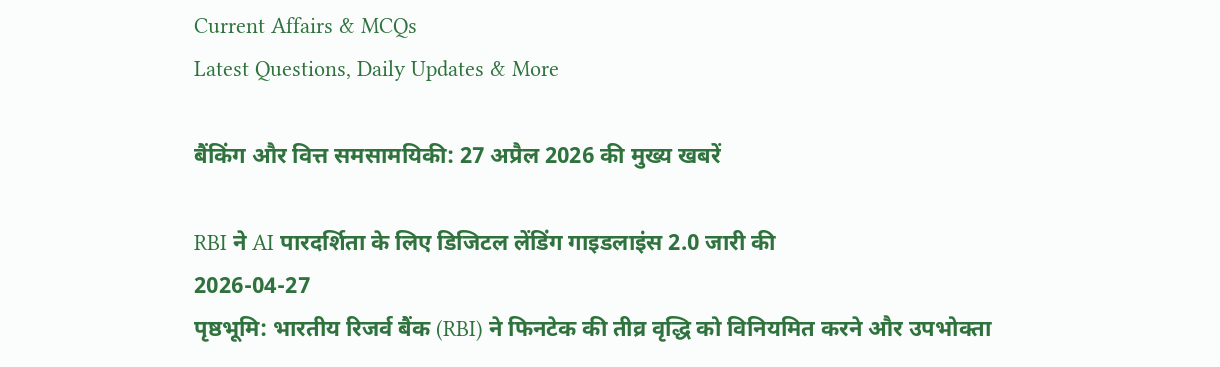Current Affairs & MCQs
Latest Questions, Daily Updates & More

बैंकिंग और वित्त समसामयिकी: 27 अप्रैल 2026 की मुख्य खबरें

RBI ने AI पारदर्शिता के लिए डिजिटल लेंडिंग गाइडलाइंस 2.0 जारी की
2026-04-27
पृष्ठभूमि: भारतीय रिजर्व बैंक (RBI) ने फिनटेक की तीव्र वृद्धि को विनियमित करने और उपभोक्ता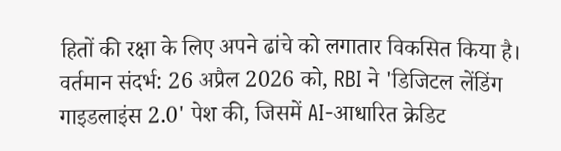हितों की रक्षा के लिए अपने ढांचे को लगातार विकसित किया है। वर्तमान संदर्भ: 26 अप्रैल 2026 को, RBI ने 'डिजिटल लेंडिंग गाइडलाइंस 2.0' पेश की, जिसमें AI-आधारित क्रेडिट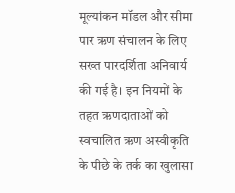मूल्यांकन मॉडल और सीमा पार ऋण संचालन के लिए सख्त पारदर्शिता अनिवार्य की गई है। इन नियमों के तहत ऋणदाताओं को स्वचालित ऋण अस्वीकृति के पीछे के तर्क का खुलासा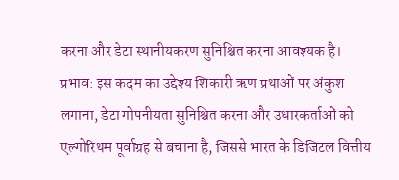करना और डेटा स्थानीयकरण सुनिश्चित करना आवश्यक है। प्रभाव: इस कदम का उद्देश्य शिकारी ऋण प्रथाओं पर अंकुश लगाना, डेटा गोपनीयता सुनिश्चित करना और उधारकर्ताओं को एल्गोरिथम पूर्वाग्रह से बचाना है, जिससे भारत के डिजिटल वित्तीय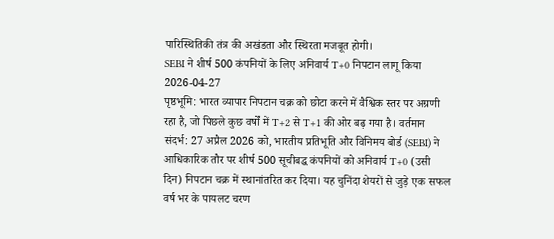पारिस्थितिकी तंत्र की अखंडता और स्थिरता मजबूत होगी।
SEBI ने शीर्ष 500 कंपनियों के लिए अनिवार्य T+0 निपटान लागू किया
2026-04-27
पृष्ठभूमि: भारत व्यापार निपटान चक्र को छोटा करने में वैश्विक स्तर पर अग्रणी रहा है, जो पिछले कुछ वर्षों में T+2 से T+1 की ओर बढ़ गया है। वर्तमान संदर्भ: 27 अप्रैल 2026 को, भारतीय प्रतिभूति और विनिमय बोर्ड (SEBI) ने आधिकारिक तौर पर शीर्ष 500 सूचीबद्ध कंपनियों को अनिवार्य T+0 (उसी दिन) निपटान चक्र में स्थानांतरित कर दिया। यह चुनिंदा शेयरों से जुड़े एक सफल वर्ष भर के पायलट चरण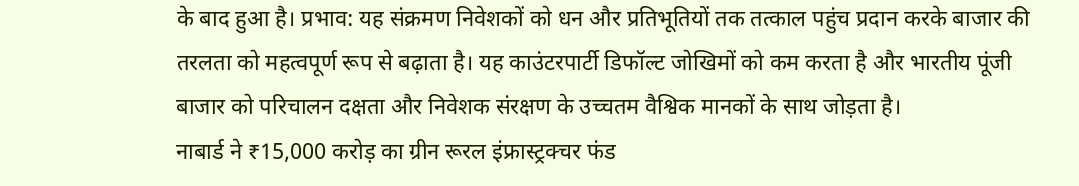के बाद हुआ है। प्रभाव: यह संक्रमण निवेशकों को धन और प्रतिभूतियों तक तत्काल पहुंच प्रदान करके बाजार की तरलता को महत्वपूर्ण रूप से बढ़ाता है। यह काउंटरपार्टी डिफॉल्ट जोखिमों को कम करता है और भारतीय पूंजी बाजार को परिचालन दक्षता और निवेशक संरक्षण के उच्चतम वैश्विक मानकों के साथ जोड़ता है।
नाबार्ड ने ₹15,000 करोड़ का ग्रीन रूरल इंफ्रास्ट्रक्चर फंड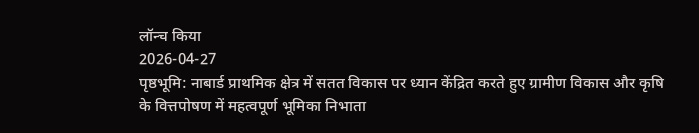लॉन्च किया
2026-04-27
पृष्ठभूमि: नाबार्ड प्राथमिक क्षेत्र में सतत विकास पर ध्यान केंद्रित करते हुए ग्रामीण विकास और कृषि के वित्तपोषण में महत्वपूर्ण भूमिका निभाता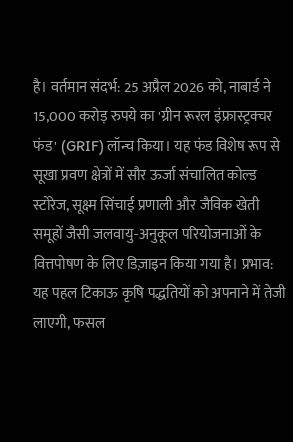है। वर्तमान संदर्भ: 25 अप्रैल 2026 को, नाबार्ड ने 15,000 करोड़ रुपये का 'ग्रीन रूरल इंफ्रास्ट्रक्चर फंड' (GRIF) लॉन्च किया। यह फंड विशेष रूप से सूखा प्रवण क्षेत्रों में सौर ऊर्जा संचालित कोल्ड स्टोरेज, सूक्ष्म सिंचाई प्रणाली और जैविक खेती समूहों जैसी जलवायु-अनुकूल परियोजनाओं के वित्तपोषण के लिए डिज़ाइन किया गया है। प्रभाव: यह पहल टिकाऊ कृषि पद्धतियों को अपनाने में तेजी लाएगी, फसल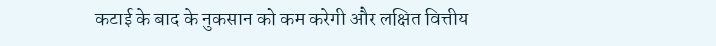कटाई के बाद के नुकसान को कम करेगी और लक्षित वित्तीय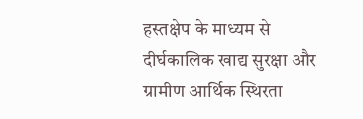हस्तक्षेप के माध्यम से दीर्घकालिक खाद्य सुरक्षा और ग्रामीण आर्थिक स्थिरता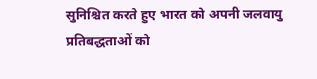सुनिश्चित करते हुए भारत को अपनी जलवायु प्रतिबद्धताओं को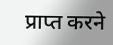प्राप्त करने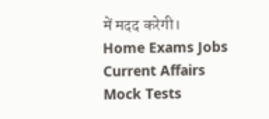में मदद करेगी।
Home Exams Jobs Current Affairs Mock Tests